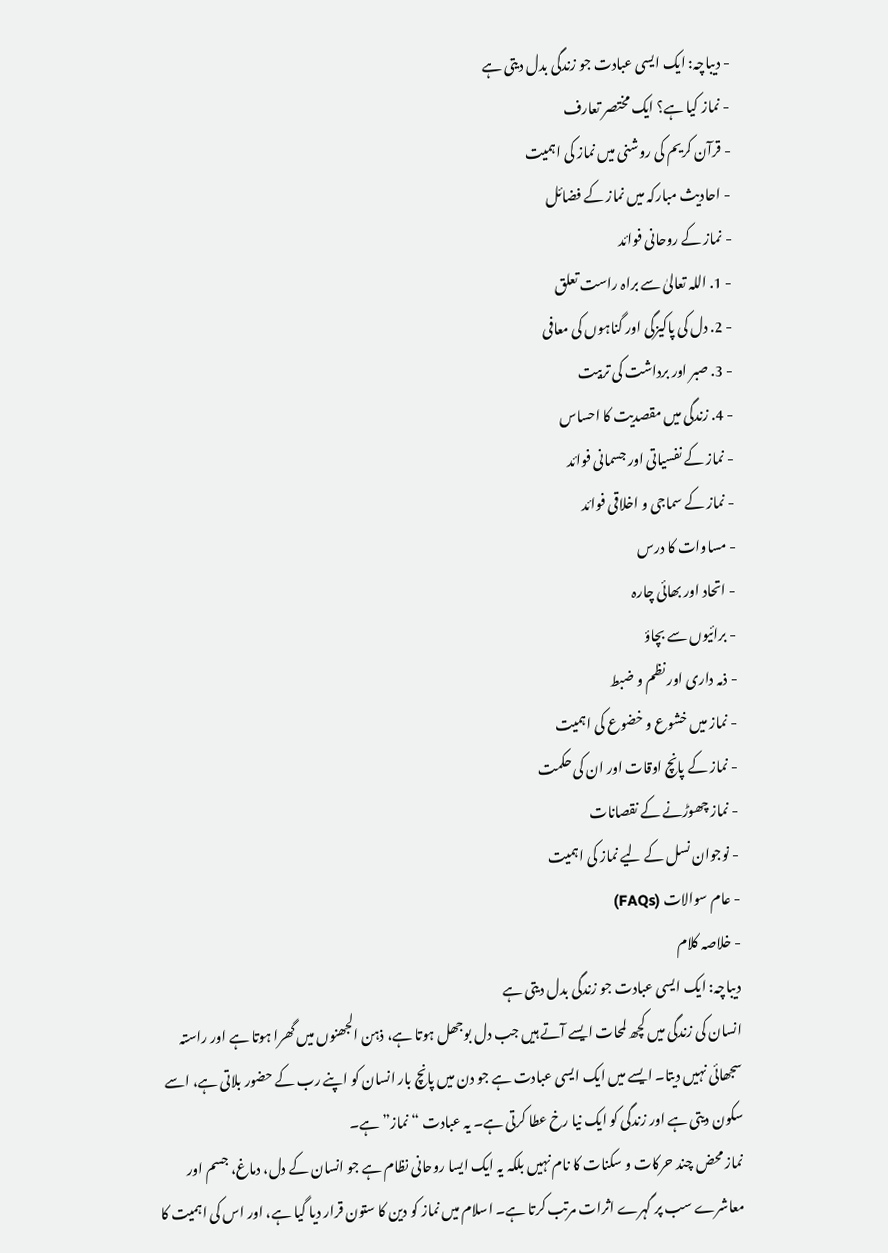- دیباچہ: ایک ایسی عبادت جو زندگی بدل دیتی ہے
- نماز کیا ہے؟ ایک مختصر تعارف
- قرآن کریم کی روشنی میں نماز کی اہمیت
- احادیث مبارکہ میں نماز کے فضائل
- نماز کے روحانی فوائد
- 1. اللہ تعالیٰ سے براہ راست تعلق
- 2. دل کی پاکیزگی اور گناہوں کی معافی
- 3. صبر اور برداشت کی تربیت
- 4. زندگی میں مقصدیت کا احساس
- نماز کے نفسیاتی اور جسمانی فوائد
- نماز کے سماجی و اخلاقی فوائد
- مساوات کا درس
- اتحاد اور بھائی چارہ
- برائیوں سے بچاؤ
- ذمہ داری اور نظم و ضبط
- نماز میں خشوع و خضوع کی اہمیت
- نماز کے پانچ اوقات اور ان کی حکمت
- نماز چھوڑنے کے نقصانات
- نوجوان نسل کے لیے نماز کی اہمیت
- عام سوالات (FAQs)
- خلاصہ کلام
دیباچہ: ایک ایسی عبادت جو زندگی بدل دیتی ہے
انسان کی زندگی میں کچھ لمحات ایسے آتے ہیں جب دل بوجھل ہوتا ہے، ذہن الجھنوں میں گھرا ہوتا ہے اور راستہ سجھائی نہیں دیتا۔ ایسے میں ایک ایسی عبادت ہے جو دن میں پانچ بار انسان کو اپنے رب کے حضور بلاتی ہے، اسے سکون دیتی ہے اور زندگی کو ایک نیا رخ عطا کرتی ہے۔ یہ عبادت “نماز” ہے۔
نماز محض چند حرکات و سکنات کا نام نہیں بلکہ یہ ایک ایسا روحانی نظام ہے جو انسان کے دل، دماغ، جسم اور معاشرے سب پر گہرے اثرات مرتب کرتا ہے۔ اسلام میں نماز کو دین کا ستون قرار دیا گیا ہے، اور اس کی اہمیت کا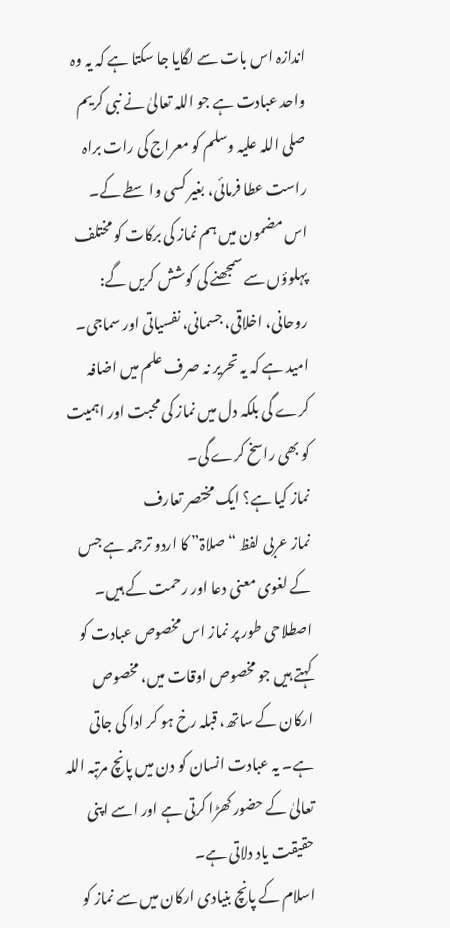اندازہ اس بات سے لگایا جا سکتا ہے کہ یہ وہ واحد عبادت ہے جو اللہ تعالیٰ نے نبی کریم صلی اللہ علیہ وسلم کو معراج کی رات براہ راست عطا فرمائی، بغیر کسی واسطے کے۔
اس مضمون میں ہم نماز کی برکات کو مختلف پہلوؤں سے سمجھنے کی کوشش کریں گے: روحانی، اخلاقی، جسمانی، نفسیاتی اور سماجی۔ امید ہے کہ یہ تحریر نہ صرف علم میں اضافہ کرے گی بلکہ دل میں نماز کی محبت اور اہمیت کو بھی راسخ کرے گی۔
نماز کیا ہے؟ ایک مختصر تعارف
نماز عربی لفظ “صلاۃ” کا اردو ترجمہ ہے جس کے لغوی معنی دعا اور رحمت کے ہیں۔ اصطلاحی طور پر نماز اس مخصوص عبادت کو کہتے ہیں جو مخصوص اوقات میں، مخصوص ارکان کے ساتھ، قبلہ رخ ہو کر ادا کی جاتی ہے۔ یہ عبادت انسان کو دن میں پانچ مرتبہ اللہ تعالیٰ کے حضور کھڑا کرتی ہے اور اسے اپنی حقیقت یاد دلاتی ہے۔
اسلام کے پانچ بنیادی ارکان میں سے نماز کو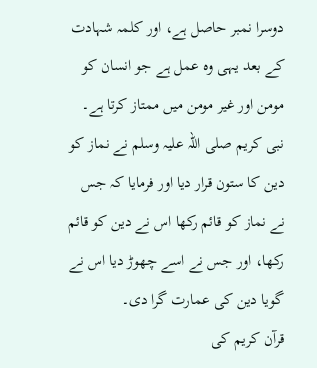دوسرا نمبر حاصل ہے، اور کلمہ شہادت کے بعد یہی وہ عمل ہے جو انسان کو مومن اور غیر مومن میں ممتاز کرتا ہے۔ نبی کریم صلی اللہ علیہ وسلم نے نماز کو دین کا ستون قرار دیا اور فرمایا کہ جس نے نماز کو قائم رکھا اس نے دین کو قائم رکھا، اور جس نے اسے چھوڑ دیا اس نے گویا دین کی عمارت گرا دی۔
قرآن کریم کی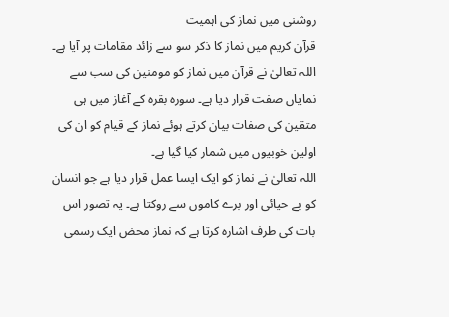روشنی میں نماز کی اہمیت
قرآن کریم میں نماز کا ذکر سو سے زائد مقامات پر آیا ہے۔ اللہ تعالیٰ نے قرآن میں نماز کو مومنین کی سب سے نمایاں صفت قرار دیا ہے۔ سورہ بقرہ کے آغاز میں ہی متقین کی صفات بیان کرتے ہوئے نماز کے قیام کو ان کی اولین خوبیوں میں شمار کیا گیا ہے۔
اللہ تعالیٰ نے نماز کو ایک ایسا عمل قرار دیا ہے جو انسان کو بے حیائی اور برے کاموں سے روکتا ہے۔ یہ تصور اس بات کی طرف اشارہ کرتا ہے کہ نماز محض ایک رسمی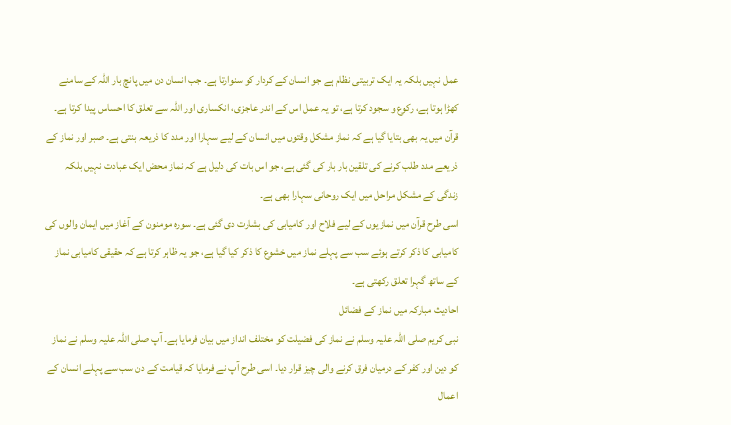عمل نہیں بلکہ یہ ایک تربیتی نظام ہے جو انسان کے کردار کو سنوارتا ہے۔ جب انسان دن میں پانچ بار اللہ کے سامنے کھڑا ہوتا ہے، رکوع و سجود کرتا ہے، تو یہ عمل اس کے اندر عاجزی، انکساری اور اللہ سے تعلق کا احساس پیدا کرتا ہے۔
قرآن میں یہ بھی بتایا گیا ہے کہ نماز مشکل وقتوں میں انسان کے لیے سہارا اور مدد کا ذریعہ بنتی ہے۔ صبر اور نماز کے ذریعے مدد طلب کرنے کی تلقین بار بار کی گئی ہے، جو اس بات کی دلیل ہے کہ نماز محض ایک عبادت نہیں بلکہ زندگی کے مشکل مراحل میں ایک روحانی سہارا بھی ہے۔
اسی طرح قرآن میں نمازیوں کے لیے فلاح اور کامیابی کی بشارت دی گئی ہے۔ سورہ مومنون کے آغاز میں ایمان والوں کی کامیابی کا ذکر کرتے ہوئے سب سے پہلے نماز میں خشوع کا ذکر کیا گیا ہے، جو یہ ظاہر کرتا ہے کہ حقیقی کامیابی نماز کے ساتھ گہرا تعلق رکھتی ہے۔
احادیث مبارکہ میں نماز کے فضائل
نبی کریم صلی اللہ علیہ وسلم نے نماز کی فضیلت کو مختلف انداز میں بیان فرمایا ہے۔ آپ صلی اللہ علیہ وسلم نے نماز کو دین اور کفر کے درمیان فرق کرنے والی چیز قرار دیا۔ اسی طرح آپ نے فرمایا کہ قیامت کے دن سب سے پہلے انسان کے اعمال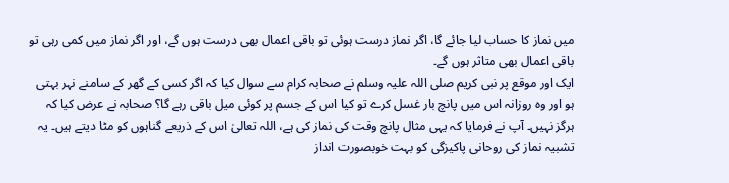میں نماز کا حساب لیا جائے گا، اگر نماز درست ہوئی تو باقی اعمال بھی درست ہوں گے، اور اگر نماز میں کمی رہی تو باقی اعمال بھی متاثر ہوں گے۔
ایک اور موقع پر نبی کریم صلی اللہ علیہ وسلم نے صحابہ کرام سے سوال کیا کہ اگر کسی کے گھر کے سامنے نہر بہتی ہو اور وہ روزانہ اس میں پانچ بار غسل کرے تو کیا اس کے جسم پر کوئی میل باقی رہے گا؟ صحابہ نے عرض کیا کہ ہرگز نہیں۔ آپ نے فرمایا کہ یہی مثال پانچ وقت کی نماز کی ہے، اللہ تعالیٰ اس کے ذریعے گناہوں کو مٹا دیتے ہیں۔ یہ تشبیہ نماز کی روحانی پاکیزگی کو بہت خوبصورت انداز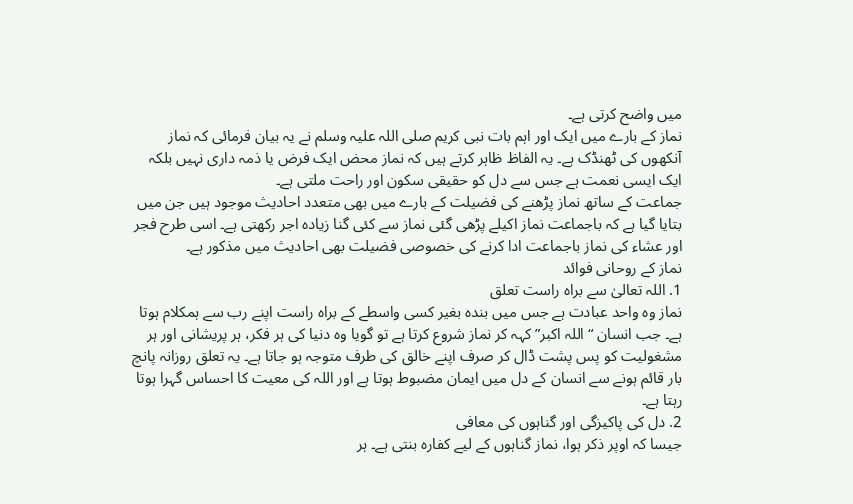میں واضح کرتی ہے۔
نماز کے بارے میں ایک اور اہم بات نبی کریم صلی اللہ علیہ وسلم نے یہ بیان فرمائی کہ نماز آنکھوں کی ٹھنڈک ہے۔ یہ الفاظ ظاہر کرتے ہیں کہ نماز محض ایک فرض یا ذمہ داری نہیں بلکہ ایک ایسی نعمت ہے جس سے دل کو حقیقی سکون اور راحت ملتی ہے۔
جماعت کے ساتھ نماز پڑھنے کی فضیلت کے بارے میں بھی متعدد احادیث موجود ہیں جن میں بتایا گیا ہے کہ باجماعت نماز اکیلے پڑھی گئی نماز سے کئی گنا زیادہ اجر رکھتی ہے۔ اسی طرح فجر اور عشاء کی نماز باجماعت ادا کرنے کی خصوصی فضیلت بھی احادیث میں مذکور ہے۔
نماز کے روحانی فوائد
1. اللہ تعالیٰ سے براہ راست تعلق
نماز وہ واحد عبادت ہے جس میں بندہ بغیر کسی واسطے کے براہ راست اپنے رب سے ہمکلام ہوتا ہے۔ جب انسان “اللہ اکبر” کہہ کر نماز شروع کرتا ہے تو گویا وہ دنیا کی ہر فکر، ہر پریشانی اور ہر مشغولیت کو پس پشت ڈال کر صرف اپنے خالق کی طرف متوجہ ہو جاتا ہے۔ یہ تعلق روزانہ پانچ بار قائم ہونے سے انسان کے دل میں ایمان مضبوط ہوتا ہے اور اللہ کی معیت کا احساس گہرا ہوتا رہتا ہے۔
2. دل کی پاکیزگی اور گناہوں کی معافی
جیسا کہ اوپر ذکر ہوا، نماز گناہوں کے لیے کفارہ بنتی ہے۔ ہر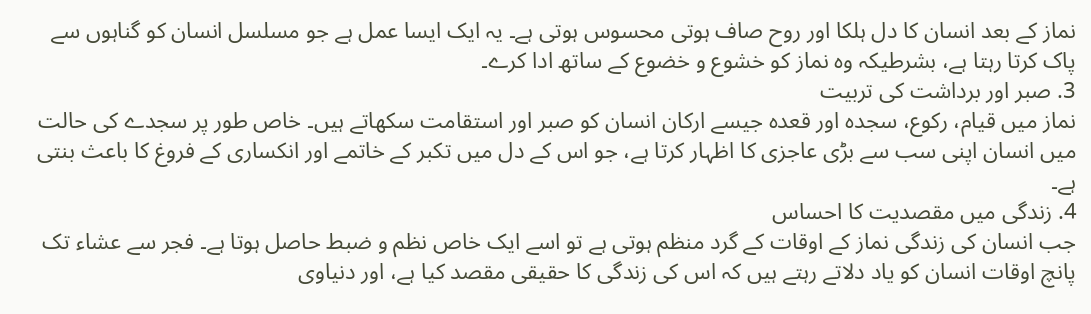نماز کے بعد انسان کا دل ہلکا اور روح صاف ہوتی محسوس ہوتی ہے۔ یہ ایک ایسا عمل ہے جو مسلسل انسان کو گناہوں سے پاک کرتا رہتا ہے، بشرطیکہ وہ نماز کو خشوع و خضوع کے ساتھ ادا کرے۔
3. صبر اور برداشت کی تربیت
نماز میں قیام، رکوع، سجدہ اور قعدہ جیسے ارکان انسان کو صبر اور استقامت سکھاتے ہیں۔ خاص طور پر سجدے کی حالت میں انسان اپنی سب سے بڑی عاجزی کا اظہار کرتا ہے، جو اس کے دل میں تکبر کے خاتمے اور انکساری کے فروغ کا باعث بنتی ہے۔
4. زندگی میں مقصدیت کا احساس
جب انسان کی زندگی نماز کے اوقات کے گرد منظم ہوتی ہے تو اسے ایک خاص نظم و ضبط حاصل ہوتا ہے۔ فجر سے عشاء تک پانچ اوقات انسان کو یاد دلاتے رہتے ہیں کہ اس کی زندگی کا حقیقی مقصد کیا ہے، اور دنیاوی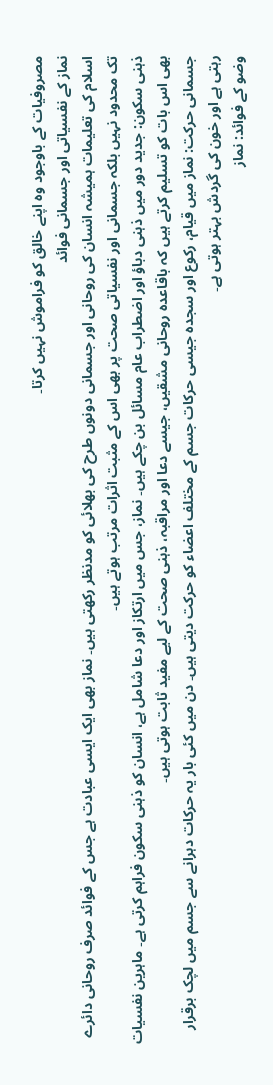مصروفیات کے باوجود وہ اپنے خالق کو فراموش نہیں کرتا۔
نماز کے نفسیاتی اور جسمانی فوائد
اسلام کی تعلیمات ہمیشہ انسان کی روحانی اور جسمانی دونوں طرح کی بھلائی کو مدنظر رکھتی ہیں۔ نماز بھی ایک ایسی عبادت ہے جس کے فوائد صرف روحانی دائرے تک محدود نہیں بلکہ جسمانی اور نفسیاتی صحت پر بھی اس کے مثبت اثرات مرتب ہوتے ہیں۔
ذہنی سکون: جدید دور میں ذہنی دباؤ اور اضطراب عام مسائل بن چکے ہیں۔ نماز، جس میں ارتکاز اور دعا شامل ہے، انسان کو ذہنی سکون فراہم کرتی ہے۔ ماہرین نفسیات بھی اس بات کو تسلیم کرتے ہیں کہ باقاعدہ روحانی مشقیں، جیسے دعا اور مراقبہ، ذہنی صحت کے لیے مفید ثابت ہوتی ہیں۔
جسمانی حرکت: نماز میں قیام، رکوع اور سجدہ جیسی حرکات جسم کے مختلف اعضاء کو حرکت دیتی ہیں۔ دن میں کئی بار یہ حرکات دہرانے سے جسم میں لچک برقرار رہتی ہے اور خون کی گردش بہتر ہوتی ہے۔
وضو کے فوائد: نماز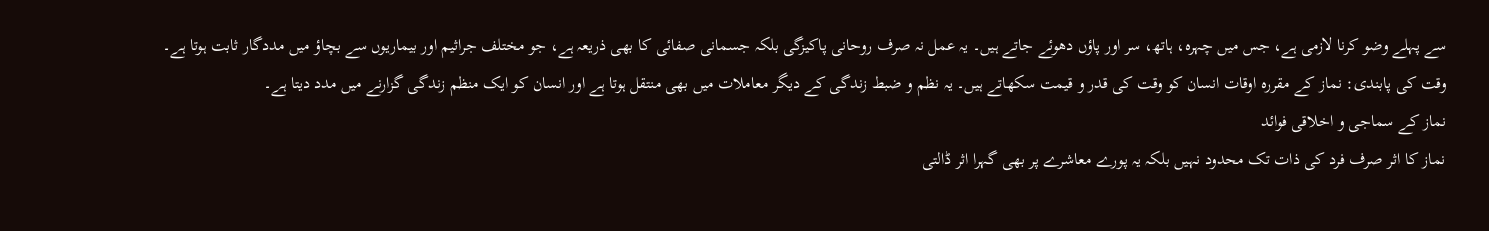سے پہلے وضو کرنا لازمی ہے، جس میں چہرہ، ہاتھ، سر اور پاؤں دھوئے جاتے ہیں۔ یہ عمل نہ صرف روحانی پاکیزگی بلکہ جسمانی صفائی کا بھی ذریعہ ہے، جو مختلف جراثیم اور بیماریوں سے بچاؤ میں مددگار ثابت ہوتا ہے۔
وقت کی پابندی: نماز کے مقررہ اوقات انسان کو وقت کی قدر و قیمت سکھاتے ہیں۔ یہ نظم و ضبط زندگی کے دیگر معاملات میں بھی منتقل ہوتا ہے اور انسان کو ایک منظم زندگی گزارنے میں مدد دیتا ہے۔
نماز کے سماجی و اخلاقی فوائد
نماز کا اثر صرف فرد کی ذات تک محدود نہیں بلکہ یہ پورے معاشرے پر بھی گہرا اثر ڈالتی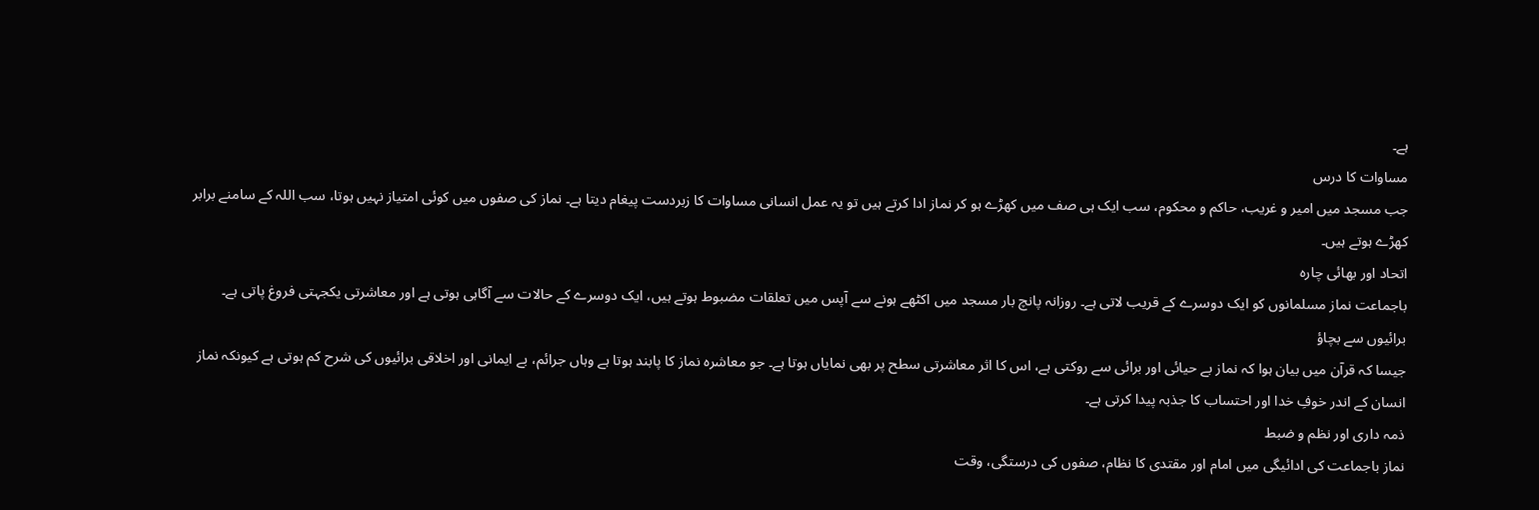ہے۔
مساوات کا درس
جب مسجد میں امیر و غریب، حاکم و محکوم، سب ایک ہی صف میں کھڑے ہو کر نماز ادا کرتے ہیں تو یہ عمل انسانی مساوات کا زبردست پیغام دیتا ہے۔ نماز کی صفوں میں کوئی امتیاز نہیں ہوتا، سب اللہ کے سامنے برابر کھڑے ہوتے ہیں۔
اتحاد اور بھائی چارہ
باجماعت نماز مسلمانوں کو ایک دوسرے کے قریب لاتی ہے۔ روزانہ پانچ بار مسجد میں اکٹھے ہونے سے آپس میں تعلقات مضبوط ہوتے ہیں، ایک دوسرے کے حالات سے آگاہی ہوتی ہے اور معاشرتی یکجہتی فروغ پاتی ہے۔
برائیوں سے بچاؤ
جیسا کہ قرآن میں بیان ہوا کہ نماز بے حیائی اور برائی سے روکتی ہے، اس کا اثر معاشرتی سطح پر بھی نمایاں ہوتا ہے۔ جو معاشرہ نماز کا پابند ہوتا ہے وہاں جرائم، بے ایمانی اور اخلاقی برائیوں کی شرح کم ہوتی ہے کیونکہ نماز انسان کے اندر خوفِ خدا اور احتساب کا جذبہ پیدا کرتی ہے۔
ذمہ داری اور نظم و ضبط
نماز باجماعت کی ادائیگی میں امام اور مقتدی کا نظام، صفوں کی درستگی، وقت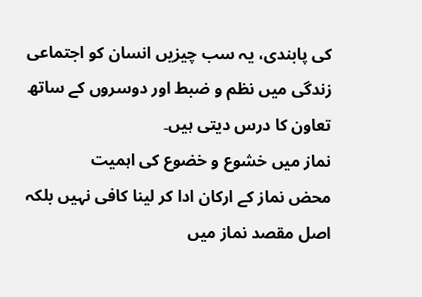کی پابندی، یہ سب چیزیں انسان کو اجتماعی زندگی میں نظم و ضبط اور دوسروں کے ساتھ تعاون کا درس دیتی ہیں۔
نماز میں خشوع و خضوع کی اہمیت
محض نماز کے ارکان ادا کر لینا کافی نہیں بلکہ اصل مقصد نماز میں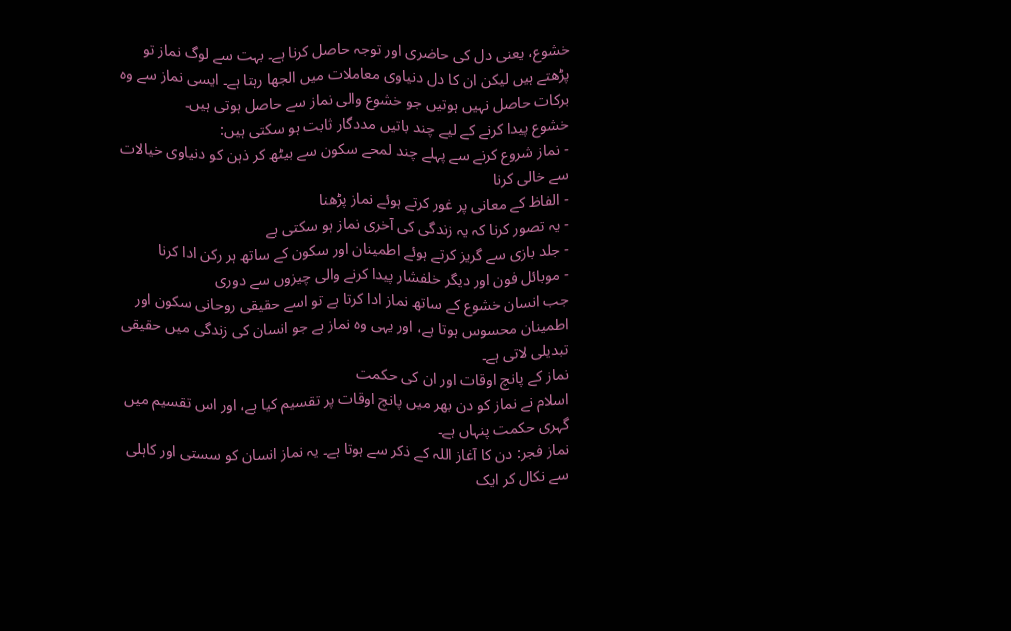خشوع، یعنی دل کی حاضری اور توجہ حاصل کرنا ہے۔ بہت سے لوگ نماز تو پڑھتے ہیں لیکن ان کا دل دنیاوی معاملات میں الجھا رہتا ہے۔ ایسی نماز سے وہ برکات حاصل نہیں ہوتیں جو خشوع والی نماز سے حاصل ہوتی ہیں۔
خشوع پیدا کرنے کے لیے چند باتیں مددگار ثابت ہو سکتی ہیں:
- نماز شروع کرنے سے پہلے چند لمحے سکون سے بیٹھ کر ذہن کو دنیاوی خیالات سے خالی کرنا
- الفاظ کے معانی پر غور کرتے ہوئے نماز پڑھنا
- یہ تصور کرنا کہ یہ زندگی کی آخری نماز ہو سکتی ہے
- جلد بازی سے گریز کرتے ہوئے اطمینان اور سکون کے ساتھ ہر رکن ادا کرنا
- موبائل فون اور دیگر خلفشار پیدا کرنے والی چیزوں سے دوری
جب انسان خشوع کے ساتھ نماز ادا کرتا ہے تو اسے حقیقی روحانی سکون اور اطمینان محسوس ہوتا ہے، اور یہی وہ نماز ہے جو انسان کی زندگی میں حقیقی تبدیلی لاتی ہے۔
نماز کے پانچ اوقات اور ان کی حکمت
اسلام نے نماز کو دن بھر میں پانچ اوقات پر تقسیم کیا ہے، اور اس تقسیم میں گہری حکمت پنہاں ہے۔
نماز فجر: دن کا آغاز اللہ کے ذکر سے ہوتا ہے۔ یہ نماز انسان کو سستی اور کاہلی سے نکال کر ایک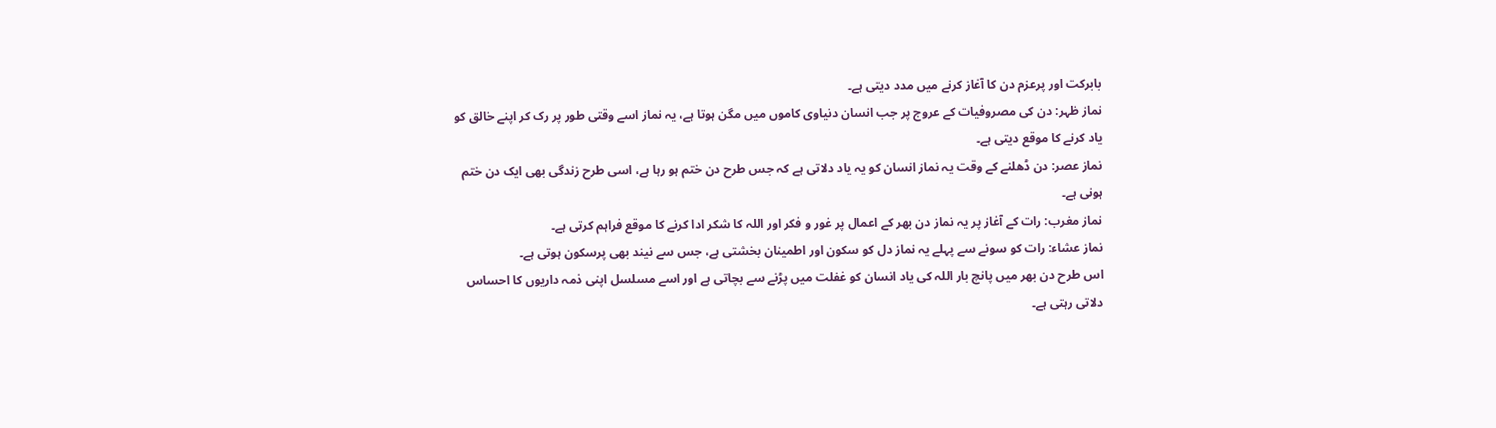بابرکت اور پرعزم دن کا آغاز کرنے میں مدد دیتی ہے۔
نماز ظہر: دن کی مصروفیات کے عروج پر جب انسان دنیاوی کاموں میں مگن ہوتا ہے، یہ نماز اسے وقتی طور پر رک کر اپنے خالق کو یاد کرنے کا موقع دیتی ہے۔
نماز عصر: دن ڈھلنے کے وقت یہ نماز انسان کو یہ یاد دلاتی ہے کہ جس طرح دن ختم ہو رہا ہے، اسی طرح زندگی بھی ایک دن ختم ہونی ہے۔
نماز مغرب: رات کے آغاز پر یہ نماز دن بھر کے اعمال پر غور و فکر اور اللہ کا شکر ادا کرنے کا موقع فراہم کرتی ہے۔
نماز عشاء: رات کو سونے سے پہلے یہ نماز دل کو سکون اور اطمینان بخشتی ہے، جس سے نیند بھی پرسکون ہوتی ہے۔
اس طرح دن بھر میں پانچ بار اللہ کی یاد انسان کو غفلت میں پڑنے سے بچاتی ہے اور اسے مسلسل اپنی ذمہ داریوں کا احساس دلاتی رہتی ہے۔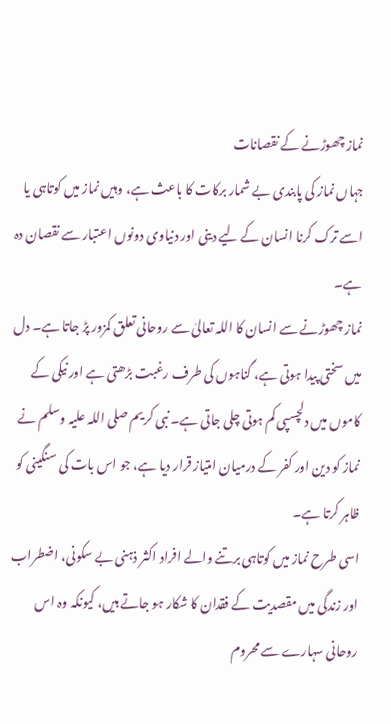نماز چھوڑنے کے نقصانات
جہاں نماز کی پابندی بے شمار برکات کا باعث ہے، وہیں نماز میں کوتاہی یا اسے ترک کرنا انسان کے لیے دینی اور دنیاوی دونوں اعتبار سے نقصان دہ ہے۔
نماز چھوڑنے سے انسان کا اللہ تعالیٰ سے روحانی تعلق کمزور پڑ جاتا ہے۔ دل میں سختی پیدا ہوتی ہے، گناہوں کی طرف رغبت بڑھتی ہے اور نیکی کے کاموں میں دلچسپی کم ہوتی چلی جاتی ہے۔ نبی کریم صلی اللہ علیہ وسلم نے نماز کو دین اور کفر کے درمیان امتیاز قرار دیا ہے، جو اس بات کی سنگینی کو ظاہر کرتا ہے۔
اسی طرح نماز میں کوتاہی برتنے والے افراد اکثر ذہنی بے سکونی، اضطراب اور زندگی میں مقصدیت کے فقدان کا شکار ہو جاتے ہیں، کیونکہ وہ اس روحانی سہارے سے محروم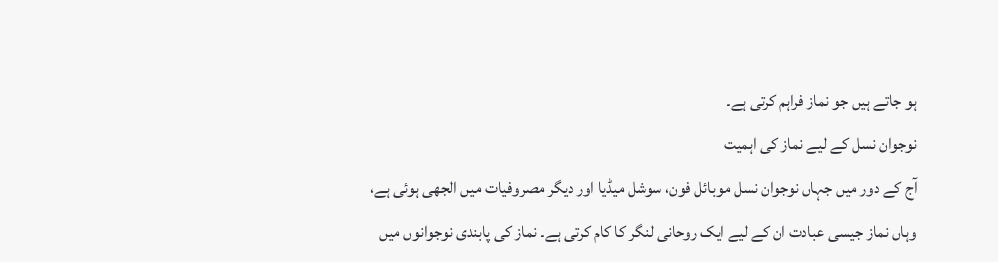ہو جاتے ہیں جو نماز فراہم کرتی ہے۔
نوجوان نسل کے لیے نماز کی اہمیت
آج کے دور میں جہاں نوجوان نسل موبائل فون، سوشل میڈیا اور دیگر مصروفیات میں الجھی ہوئی ہے، وہاں نماز جیسی عبادت ان کے لیے ایک روحانی لنگر کا کام کرتی ہے۔ نماز کی پابندی نوجوانوں میں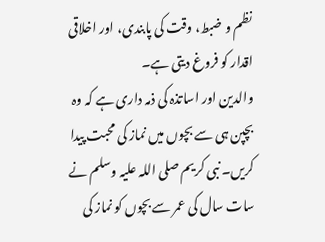نظم و ضبط، وقت کی پابندی، اور اخلاقی اقدار کو فروغ دیتی ہے۔
والدین اور اساتذہ کی ذمہ داری ہے کہ وہ بچپن ہی سے بچوں میں نماز کی محبت پیدا کریں۔ نبی کریم صلی اللہ علیہ وسلم نے سات سال کی عمر سے بچوں کو نماز کی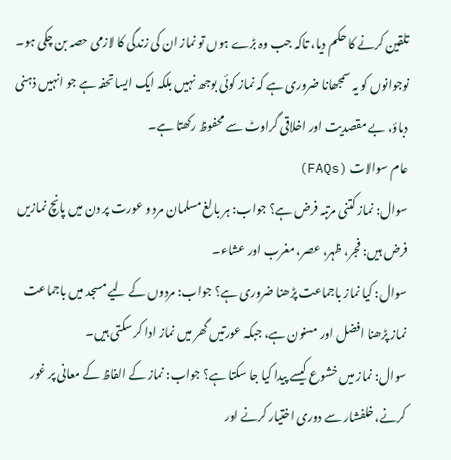تلقین کرنے کا حکم دیا، تاکہ جب وہ بڑے ہوں تو نماز ان کی زندگی کا لازمی حصہ بن چکی ہو۔
نوجوانوں کو یہ سمجھانا ضروری ہے کہ نماز کوئی بوجھ نہیں بلکہ ایک ایسا تحفہ ہے جو انہیں ذہنی دباؤ، بے مقصدیت اور اخلاقی گراوٹ سے محفوظ رکھتا ہے۔
عام سوالات (FAQs)
سوال: نماز کتنی مرتبہ فرض ہے؟ جواب: ہر بالغ مسلمان مرد و عورت پر دن میں پانچ نمازیں فرض ہیں: فجر، ظہر، عصر، مغرب اور عشاء۔
سوال: کیا نماز باجماعت پڑھنا ضروری ہے؟ جواب: مردوں کے لیے مسجد میں باجماعت نماز پڑھنا افضل اور مسنون ہے، جبکہ عورتیں گھر میں نماز ادا کر سکتی ہیں۔
سوال: نماز میں خشوع کیسے پیدا کیا جا سکتا ہے؟ جواب: نماز کے الفاظ کے معانی پر غور کرنے، خلفشار سے دوری اختیار کرنے اور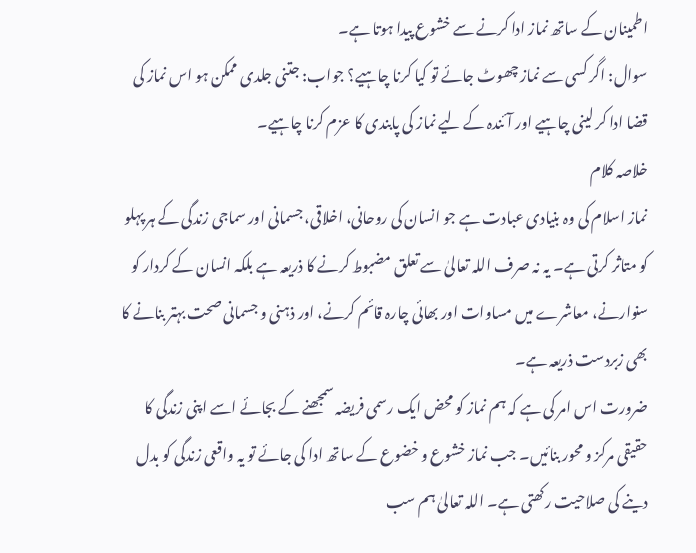اطمینان کے ساتھ نماز ادا کرنے سے خشوع پیدا ہوتا ہے۔
سوال: اگر کسی سے نماز چھوٹ جائے تو کیا کرنا چاہیے؟ جواب: جتنی جلدی ممکن ہو اس نماز کی قضا ادا کر لینی چاہیے اور آئندہ کے لیے نماز کی پابندی کا عزم کرنا چاہیے۔
خلاصہ کلام
نماز اسلام کی وہ بنیادی عبادت ہے جو انسان کی روحانی، اخلاقی، جسمانی اور سماجی زندگی کے ہر پہلو کو متاثر کرتی ہے۔ یہ نہ صرف اللہ تعالیٰ سے تعلق مضبوط کرنے کا ذریعہ ہے بلکہ انسان کے کردار کو سنوارنے، معاشرے میں مساوات اور بھائی چارہ قائم کرنے، اور ذہنی و جسمانی صحت بہتر بنانے کا بھی زبردست ذریعہ ہے۔
ضرورت اس امر کی ہے کہ ہم نماز کو محض ایک رسمی فریضہ سمجھنے کے بجائے اسے اپنی زندگی کا حقیقی مرکز و محور بنائیں۔ جب نماز خشوع و خضوع کے ساتھ ادا کی جائے تو یہ واقعی زندگی کو بدل دینے کی صلاحیت رکھتی ہے۔ اللہ تعالیٰ ہم سب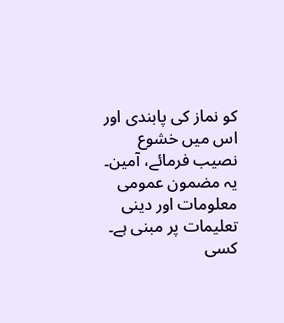کو نماز کی پابندی اور اس میں خشوع نصیب فرمائے، آمین۔
یہ مضمون عمومی معلومات اور دینی تعلیمات پر مبنی ہے۔ کسی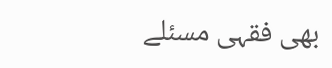بھی فقہی مسئلے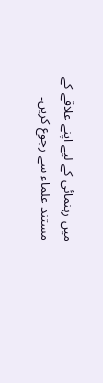میں رہنمائی کے لیے اپنے علاقے کے مستند علماء سے رجوع کریں۔